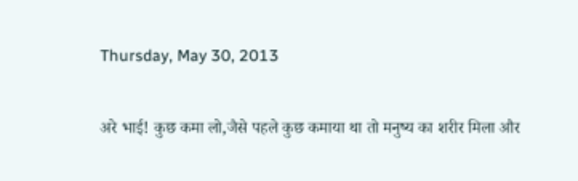Thursday, May 30, 2013

अरे भाई! कुछ कमा लो,जैसे पहले कुछ कमाया था तो मनुष्य का शरीर मिला और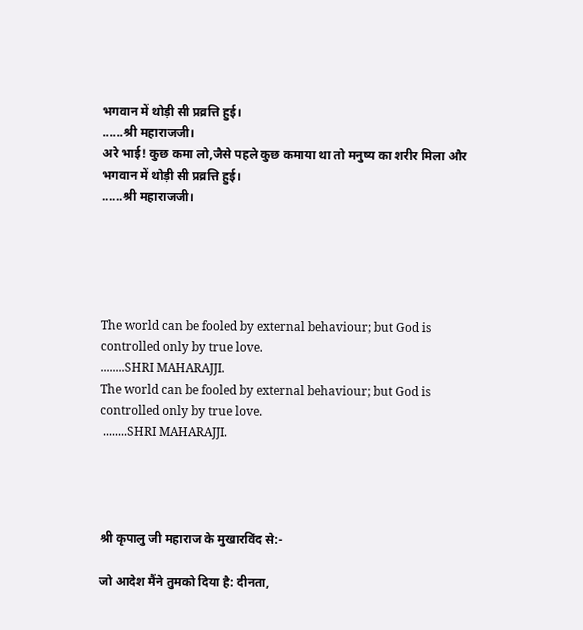भगवान में थोड़ी सी प्रव्रत्ति हुई।
......श्री महाराजजी।
अरे भाई! कुछ कमा लो,जैसे पहले कुछ कमाया था तो मनुष्य का शरीर मिला और भगवान में थोड़ी सी प्रव्रत्ति हुई।
......श्री महाराजजी।





The world can be fooled by external behaviour; but God is controlled only by true love.
........SHRI MAHARAJJI.
The world can be fooled by external behaviour; but God is controlled only by true love.
 ........SHRI MAHARAJJI.




श्री कृपालु जी महाराज के मुखारविंद से:-

जो आदेश मैंने तुमको दिया है: दीनता,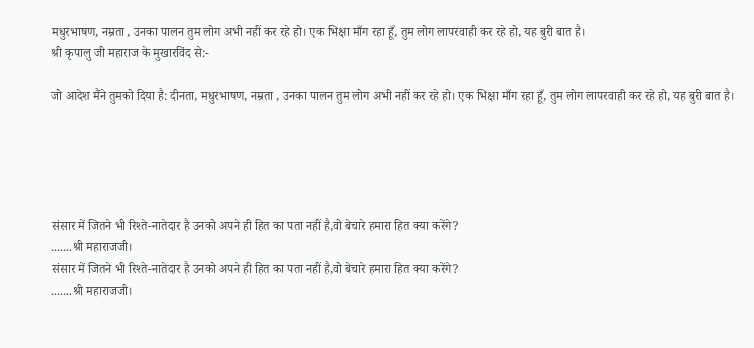मधुरभाषण, नम्रता , उनका पालन तुम लोग अभी नहीं कर रहे हो। एक भिक्षा माँग रहा हूँ, तुम लोग लापरवाही कर रहे हो, यह बुरी बात है।
श्री कृपालु जी महाराज के मुखारविंद से:-

जो आदेश मैंने तुमको दिया है: दीनता, मधुरभाषण, नम्रता , उनका पालन तुम लोग अभी नहीं कर रहे हो। एक भिक्षा माँग रहा हूँ, तुम लोग लापरवाही कर रहे हो, यह बुरी बात है।





संसार में जितने भी रिश्ते-नातेदार है उनको अपने ही हित का पता नहीं है,वो बेचारे हमारा हित क्या करेंगे?
.......श्री महाराजजी।
संसार में जितने भी रिश्ते-नातेदार है उनको अपने ही हित का पता नहीं है,वो बेचारे हमारा हित क्या करेंगे?
.......श्री महाराजजी।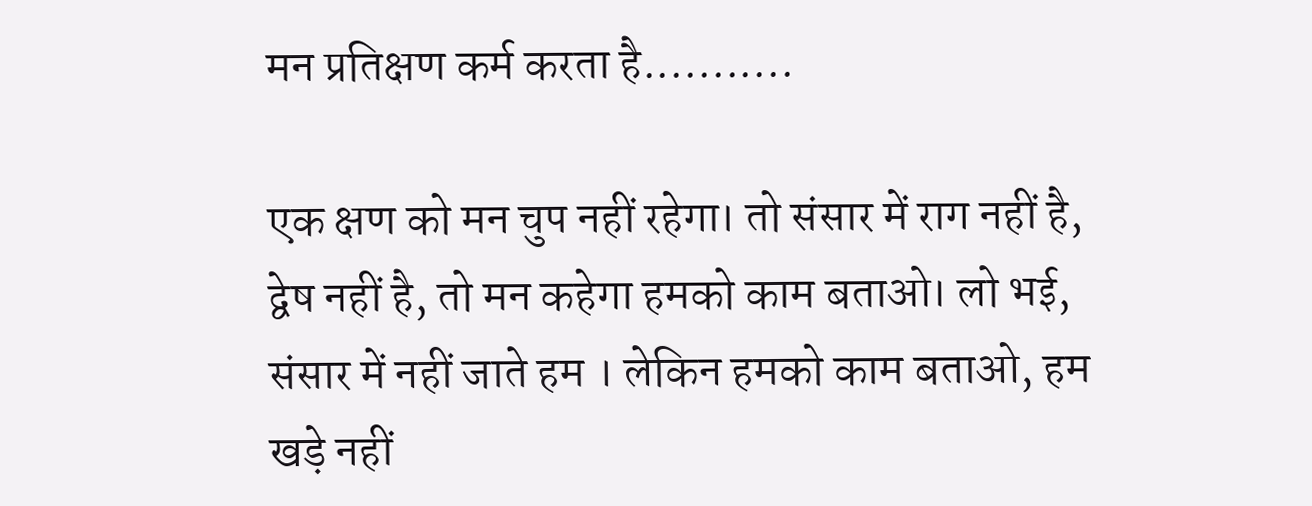मन प्रतिक्षण कर्म करता है...........

एक क्षण को मन चुप नहीं रहेगा। तो संसार में राग नहीं है, द्वेष नहीं है, तो मन कहेगा हमको काम बताओ। लो भई, संसार में नहीं जाते हम । लेकिन हमको काम बताओ, हम खड़े नहीं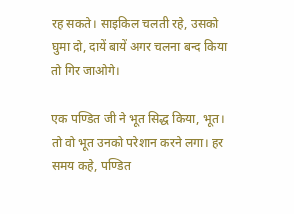रह सकते। साइकिल चलती रहे, उसको घुमा दो, दायें बायें अगर चलना बन्द किया तो गिर जाओगे।

एक पण्डित जी ने भूत सिद्ध किया, भूत। तो वो भूत उनको परेशान करने लगा। हर समय कहे, पण्डित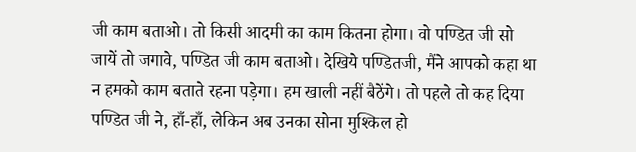जी काम बताओ। तो किसी आदमी का काम कितना होगा। वो पण्डित जी सो जायें तो जगावे, पण्डित जी काम बताओ। देखिये पण्डितजी, मैंने आपको कहा था न हमको काम बताते रहना पड़ेगा। हम खाली नहीं बैठेंगे। तो पहले तो कह दिया पण्डित जी ने, हाँ-हाँ, लेकिन अब उनका सोना मुश्किल हो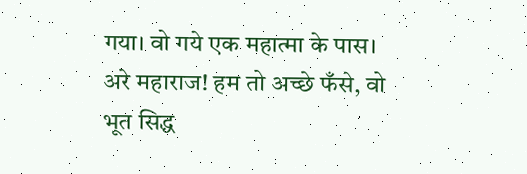गया। वो गये एक महात्मा के पास। अरे महाराज! हम तो अच्छे फँसे, वो भूत सिद्ध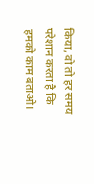किया, वो तो हर समय परेशान करता है कि हमको काम बताओ।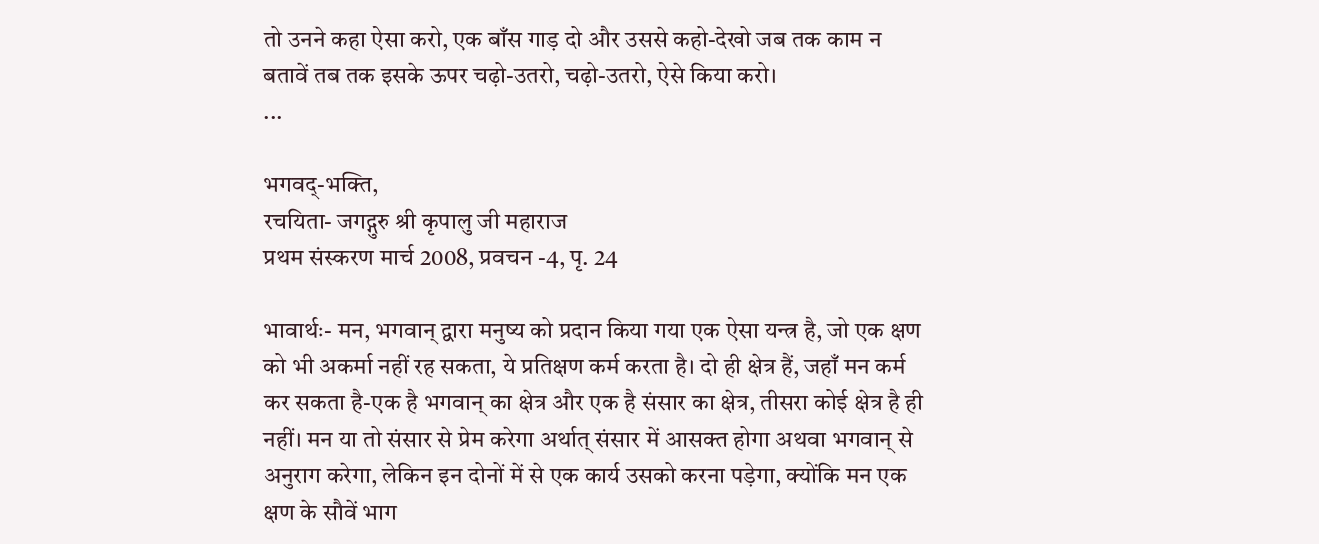तो उनने कहा ऐसा करो, एक बाँस गाड़ दो और उससे कहो-देखो जब तक काम न बतावें तब तक इसके ऊपर चढ़ो-उतरो, चढ़ो-उतरो, ऐसे किया करो।
...

भगवद्-भक्ति,
रचयिता- जगद्गुरु श्री कृपालु जी महाराज
प्रथम संस्करण मार्च 2008, प्रवचन -4, पृ. 24

भावार्थः- मन, भगवान् द्वारा मनुष्य को प्रदान किया गया एक ऐसा यन्त्र है, जो एक क्षण को भी अकर्मा नहीं रह सकता, ये प्रतिक्षण कर्म करता है। दो ही क्षेत्र हैं, जहाँ मन कर्म कर सकता है-एक है भगवान् का क्षेत्र और एक है संसार का क्षेत्र, तीसरा कोई क्षेत्र है ही नहीं। मन या तो संसार से प्रेम करेगा अर्थात् संसार में आसक्त होगा अथवा भगवान् से अनुराग करेगा, लेकिन इन दोनों में से एक कार्य उसको करना पड़ेगा, क्योंकि मन एक क्षण के सौवें भाग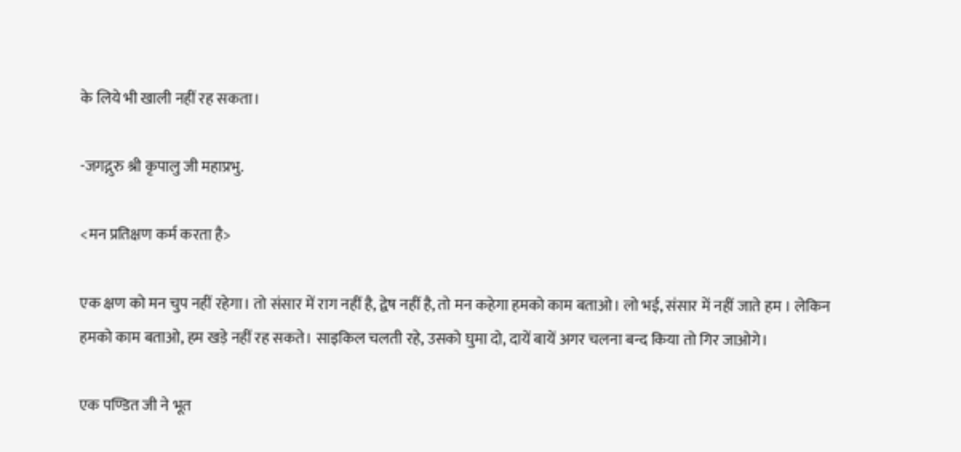के लिये भी खाली नहीं रह सकता।

-जगद्गुरु श्री कृपालु जी महाप्रभु.

<मन प्रतिक्षण कर्म करता है>

एक क्षण को मन चुप नहीं रहेगा। तो संसार में राग नहीं है, द्वेष नहीं है, तो मन कहेगा हमको काम बताओ। लो भई, संसार में नहीं जाते हम । लेकिन हमको काम बताओ, हम खड़े नहीं रह सकते। साइकिल चलती रहे, उसको घुमा दो, दायें बायें अगर चलना बन्द किया तो गिर जाओगे।

एक पण्डित जी ने भूत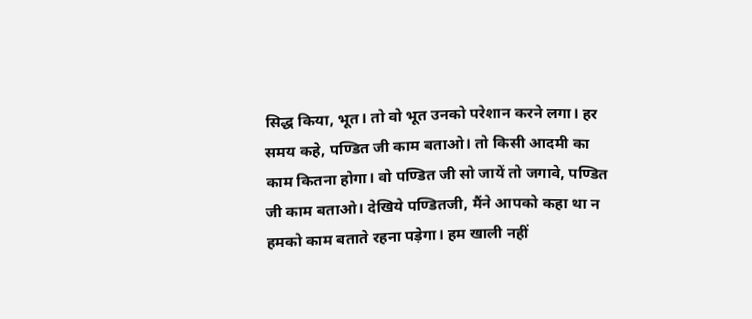सिद्ध किया, भूत। तो वो भूत उनको परेशान करने लगा। हर समय कहे, पण्डित जी काम बताओ। तो किसी आदमी का काम कितना होगा। वो पण्डित जी सो जायें तो जगावे, पण्डित जी काम बताओ। देखिये पण्डितजी, मैंने आपको कहा था न हमको काम बताते रहना पड़ेगा। हम खाली नहीं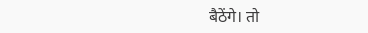बैठेंगे। तो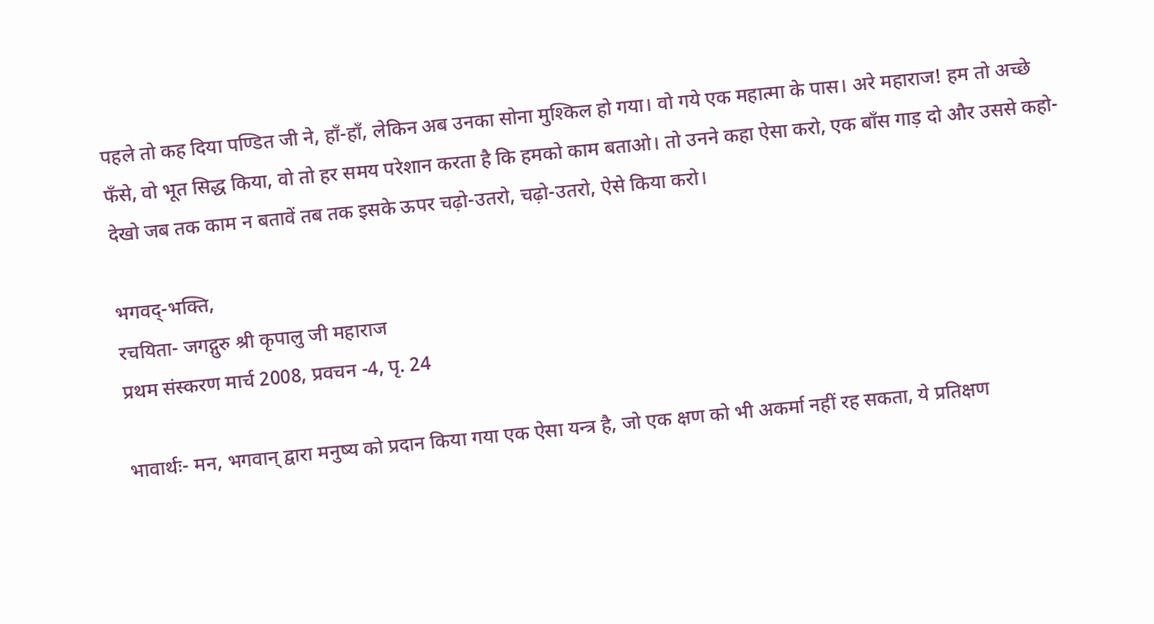पहले तो कह दिया पण्डित जी ने, हाँ-हाँ, लेकिन अब उनका सोना मुश्किल हो गया। वो गये एक महात्मा के पास। अरे महाराज! हम तो अच्छे फँसे, वो भूत सिद्ध किया, वो तो हर समय परेशान करता है कि हमको काम बताओ। तो उनने कहा ऐसा करो, एक बाँस गाड़ दो और उससे कहो-देखो जब तक काम न बतावें तब तक इसके ऊपर चढ़ो-उतरो, चढ़ो-उतरो, ऐसे किया करो।

भगवद्-भक्ति,
रचयिता- जगद्गुरु श्री कृपालु जी महाराज
प्रथम संस्करण मार्च 2008, प्रवचन -4, पृ. 24

भावार्थः- मन, भगवान् द्वारा मनुष्य को प्रदान किया गया एक ऐसा यन्त्र है, जो एक क्षण को भी अकर्मा नहीं रह सकता, ये प्रतिक्षण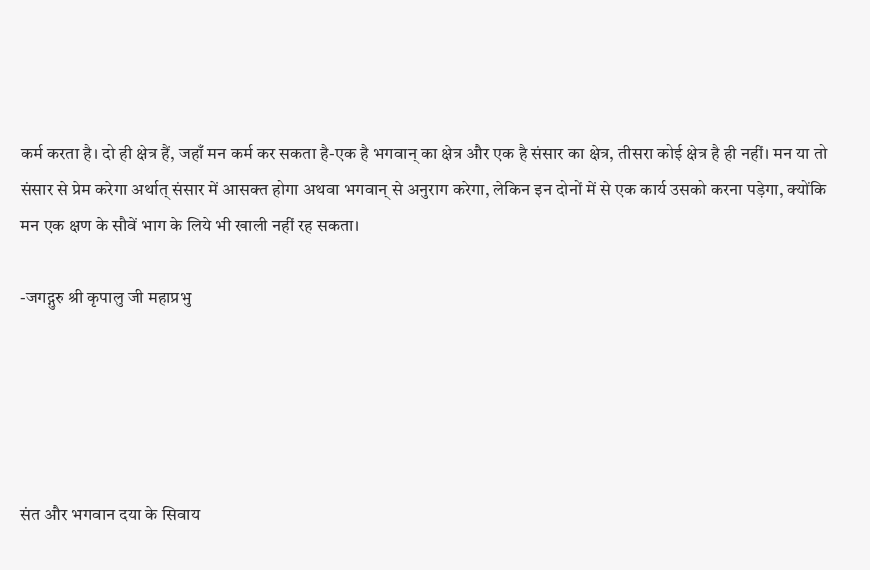कर्म करता है। दो ही क्षेत्र हैं, जहाँ मन कर्म कर सकता है-एक है भगवान् का क्षेत्र और एक है संसार का क्षेत्र, तीसरा कोई क्षेत्र है ही नहीं। मन या तो संसार से प्रेम करेगा अर्थात् संसार में आसक्त होगा अथवा भगवान् से अनुराग करेगा, लेकिन इन दोनों में से एक कार्य उसको करना पड़ेगा, क्योंकि मन एक क्षण के सौवें भाग के लिये भी खाली नहीं रह सकता।

-जगद्गुरु श्री कृपालु जी महाप्रभु





संत और भगवान दया के सिवाय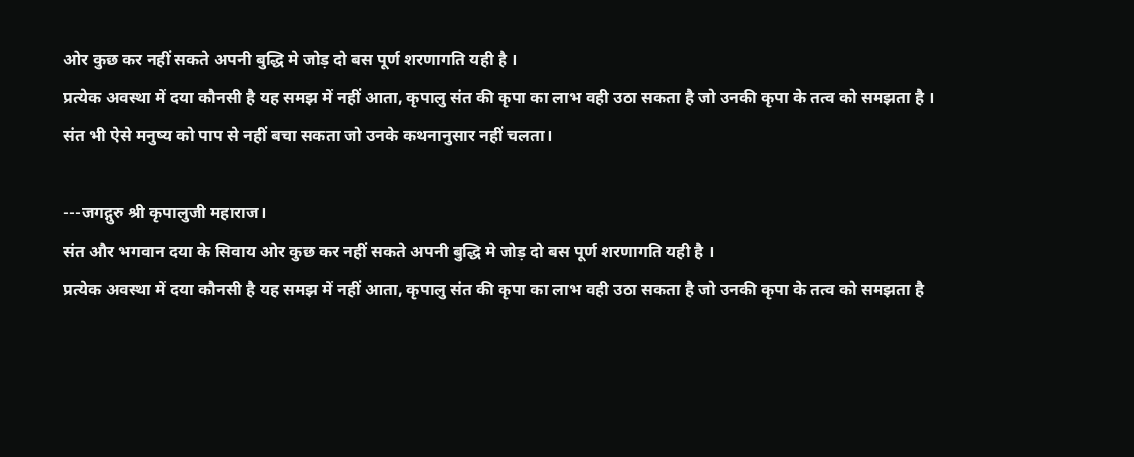ओर कुछ कर नहीं सकते अपनी बुद्धि मे जोड़ दो बस पूर्ण शरणागति यही है ।
प्रत्येक अवस्था में दया कौनसी है यह समझ में नहीं आता, कृपालु संत की कृपा का लाभ वही उठा सकता है जो उनकी कृपा के तत्व को समझता है ।
संत भी ऐसे मनुष्य को पाप से नहीं बचा सकता जो उनके कथनानुसार नहीं चलता।

---जगद्गुरु श्री कृपालुजी महाराज।
संत और भगवान दया के सिवाय ओर कुछ कर नहीं सकते अपनी बुद्धि मे जोड़ दो बस पूर्ण शरणागति यही है ।
प्रत्येक अवस्था में दया कौनसी है यह समझ में नहीं आता, कृपालु संत की कृपा का लाभ वही उठा सकता है जो उनकी कृपा के तत्व को समझता है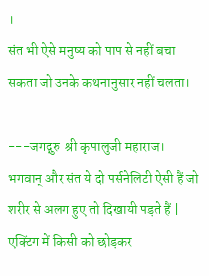।
संत भी ऐसे मनुष्य को पाप से नहीं बचा सकता जो उनके कथनानुसार नहीं चलता।

---जगद्गुरु  श्री कृपालुजी महाराज।
भगवान् और संत ये दो पर्सनेलिटी ऐसी हैं जो शरीर से अलग हुए तो दिखायी पड़ते हैं | एक्टिंग में किसी को छोड़कर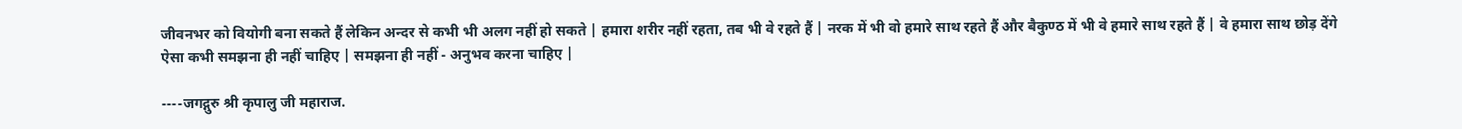जीवनभर को वियोगी बना सकते हैं लेकिन अन्दर से कभी भी अलग नहीं हो सकते | हमारा शरीर नहीं रहता, तब भी वे रहते हैं | नरक में भी वो हमारे साथ रहते हैं और बैकुण्ठ में भी वे हमारे साथ रहते हैं | वे हमारा साथ छोड़ देंगे ऐसा कभी समझना ही नहीं चाहिए | समझना ही नहीं - अनुभव करना चाहिए |

----जगद्गुरु श्री कृपालु जी महाराज.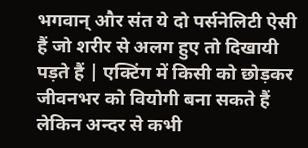भगवान् और संत ये दो पर्सनेलिटी ऐसी हैं जो शरीर से अलग हुए तो दिखायी पड़ते हैं | एक्टिंग में किसी को छोड़कर जीवनभर को वियोगी बना सकते हैं लेकिन अन्दर से कभी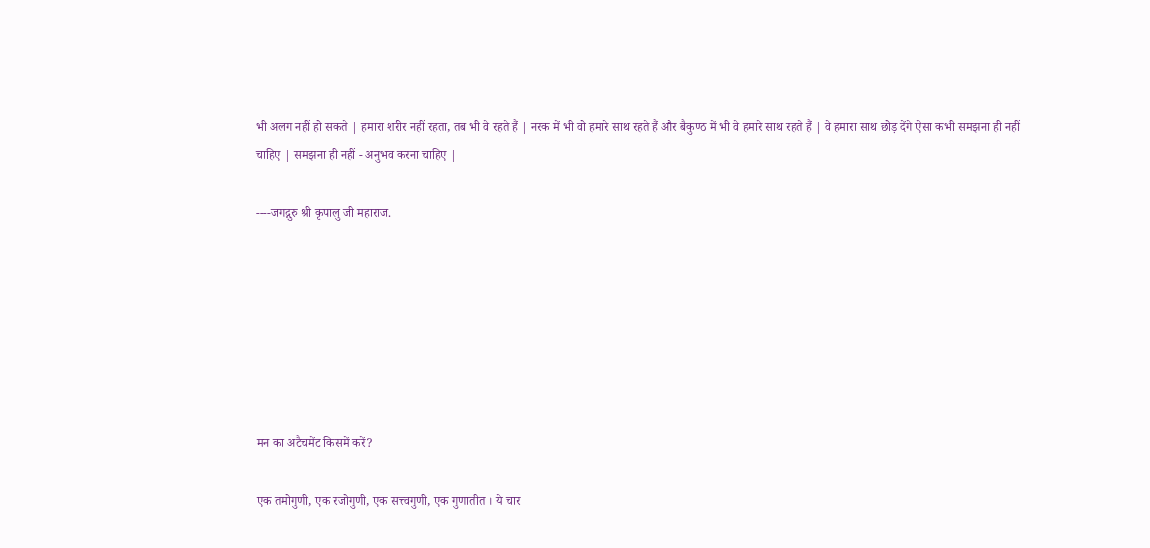भी अलग नहीं हो सकते | हमारा शरीर नहीं रहता, तब भी वे रहते हैं | नरक में भी वो हमारे साथ रहते हैं और बैकुण्ठ में भी वे हमारे साथ रहते हैं | वे हमारा साथ छोड़ देंगे ऐसा कभी समझना ही नहीं चाहिए | समझना ही नहीं - अनुभव करना चाहिए |

----जगद्गुरु श्री कृपालु जी महाराज.







मन का अटैचमेंट किसमें करें?

एक तमोगुणी, एक रजोगुणी, एक सत्त्वगुणी, एक गुणातीत । ये चार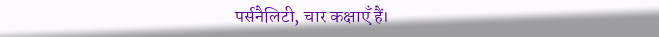पर्सनैलिटी, चार कक्षाएँ हैं।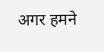अगर हमने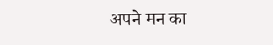अपने मन का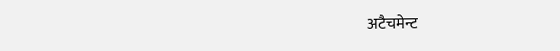अटैचमेन्ट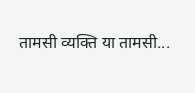तामसी व्यक्ति या तामसी...